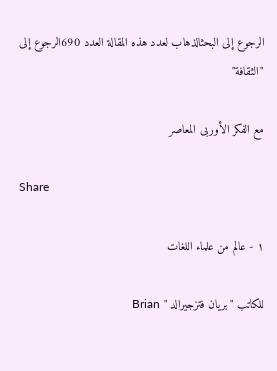الرجوع إلى البحثالذهاب لعدد هذه المقالة العدد 690الرجوع إلى "الثقافة"

مع الفكر الأوربى المعاصر

Share

١ - عالم من علماء اللغات

للكاتب " بريان فتزجيرالد " Brian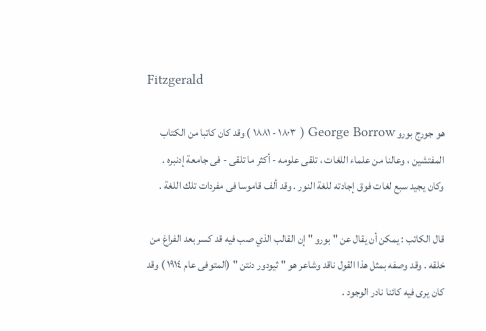Fitzgerald

هو جورج بورو George Borrow ( ١٨٠٣ - ١٨٨١ ) وقد كان كاتبا من الكتاب المفتشين ، وعالنا من علماء اللغات ، تلقى علومه - أكثر ما تلقى - فى جامعة إدنبره . وكان يجيد سبع لغات فوق إجادته للغة النور . وقد ألف قاموسا فى مفردات تلك اللغة .

قال الكاتب : يمكن أن يقال عن " بورو " إن القالب الذي صب فيه قد كسر بعد الفراغ من خلقه . وقد وصفه بمثل هذا القول ناقد وشاعر هو " ثيودور دنتن " (المتوفى عام ١٩١٤ ) وقد كان يرى فيه كائنا نادر الوجود .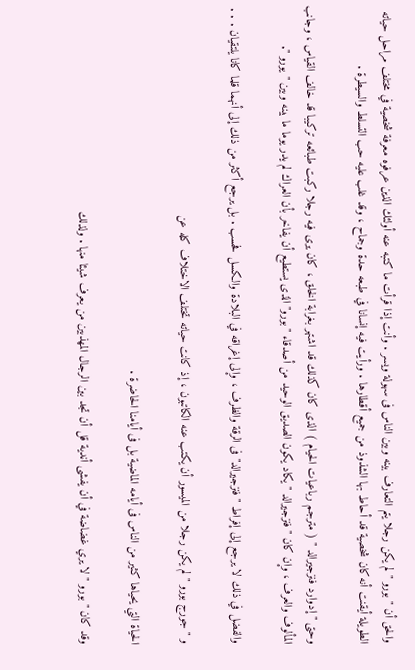والحق أن " بورو " لم يكن رجلا يتم التعارف بينه وبين الناس فى سهولة ويسر . وأنت إذا قرأت ما كتبه عنه أولئك الذين عرفوه معرفة شخصية في مختلف مراحل حياته الطويلة أيقنت أنه كان شخصية قد أحاط بها الشذوذ من جميع أقطارها . ورأيت فيه إنسانا في طبعه حدة وجماح ، وقد غلب عليه حب التسلط والسيطرة .

وحتى " إدوارد فنزجيرالد " ( مترجم رباعيات الحيام ) الذى كان كذلك قد اشتهر بغرابة الخلق ، كان يرى فيه رجلا ركبت طبائعه تركيبا قد خالف القياس ، وجانب المألوف والعرف ، وإن كان "فنزجيرالد " يكاد يكون الصديق الوحيد من أصدقاء "بورو"الذى يستطيع أن يفاخر بأن العراك لم يدر يوما ما بينه وبين "يورو ".

والفضل في ذلك لا يرجع إلى إفراط "فنزجيرالد" فى الرقة والظرف ، وإلى إغراقه في البلادة والكسل فحسب . بل يرجع أكثر من ذلك إلى أنهما قلما كانا يلتقيان . . .

و " جورج بورو " لم يكن رجلا من الميسور أن يكتب عنه الكاتبون ، إذ كانت حياته تختلف الاختلاف كله عن

الحياة التي يحياها كثير من الناس فى أيامه الماضية بل فى أيامنا الحاضرة .

وقد كان " بورو " لا يري غضاضة في أن يفشى أندية قل أن تجد بين الرجال المهذبين من يعرف شيئا منها . ولذلك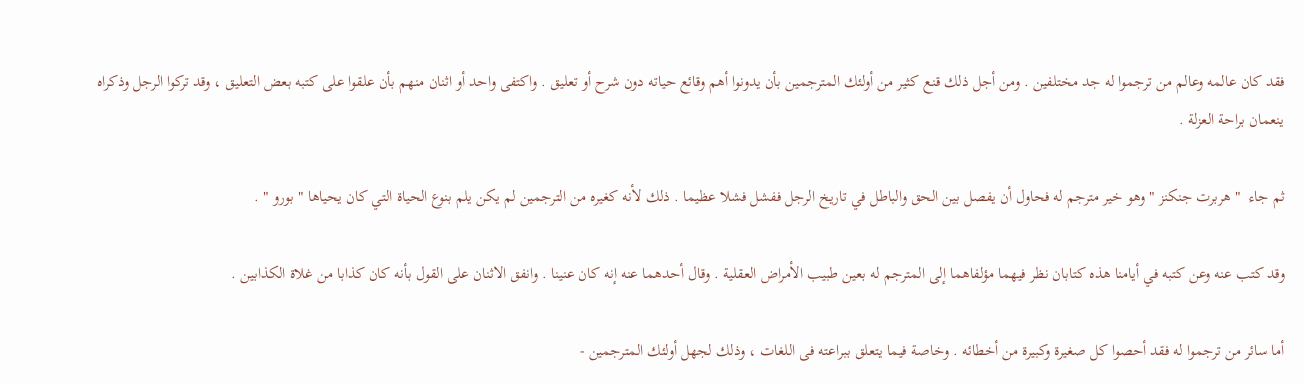فقد كان عالمه وعالم من ترجموا له جد مختلفين . ومن أجل ذلك قنع كثير من أولئك المترجمين بأن يدونوا أهم وقائع حياته دون شرح أو تعليق . واكتفى واحد أو اثنان منهم بأن علقوا على كتبه بعض التعليق ، وقد تركوا الرجل وذكراه ينعمان براحة العزلة .

ثم جاء  " هربرت جنكنز " وهو خير مترجم له فحاول أن يفصل بين الحق والباطل في تاريخ الرجل ففشل فشلا عظيما . ذلك لأنه كغيره من الترجمين لم يكن يلم بنوع الحياة التي كان يحياها " بورو " .

وقد كتب عنه وعن كتبه في أيامنا هذه كتابان نظر فيهما مؤلفاهما إلى المترجم له بعين طبيب الأمراض العقلية . وقال أحدهما عنه إنه كان عنينا . وانفق الاثنان على القول بأنه كان كذابا من غلاة الكذابين .

أما سائر من ترجموا له فقد أحصوا كل صغيرة وكبيرة من أخطائه . وخاصة فيما يتعلق ببراعته فى اللغات ، وذلك لجهل أولئك المترجمين -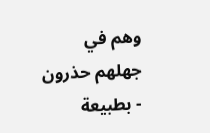وهم في جهلهم حذرون - بطبيعة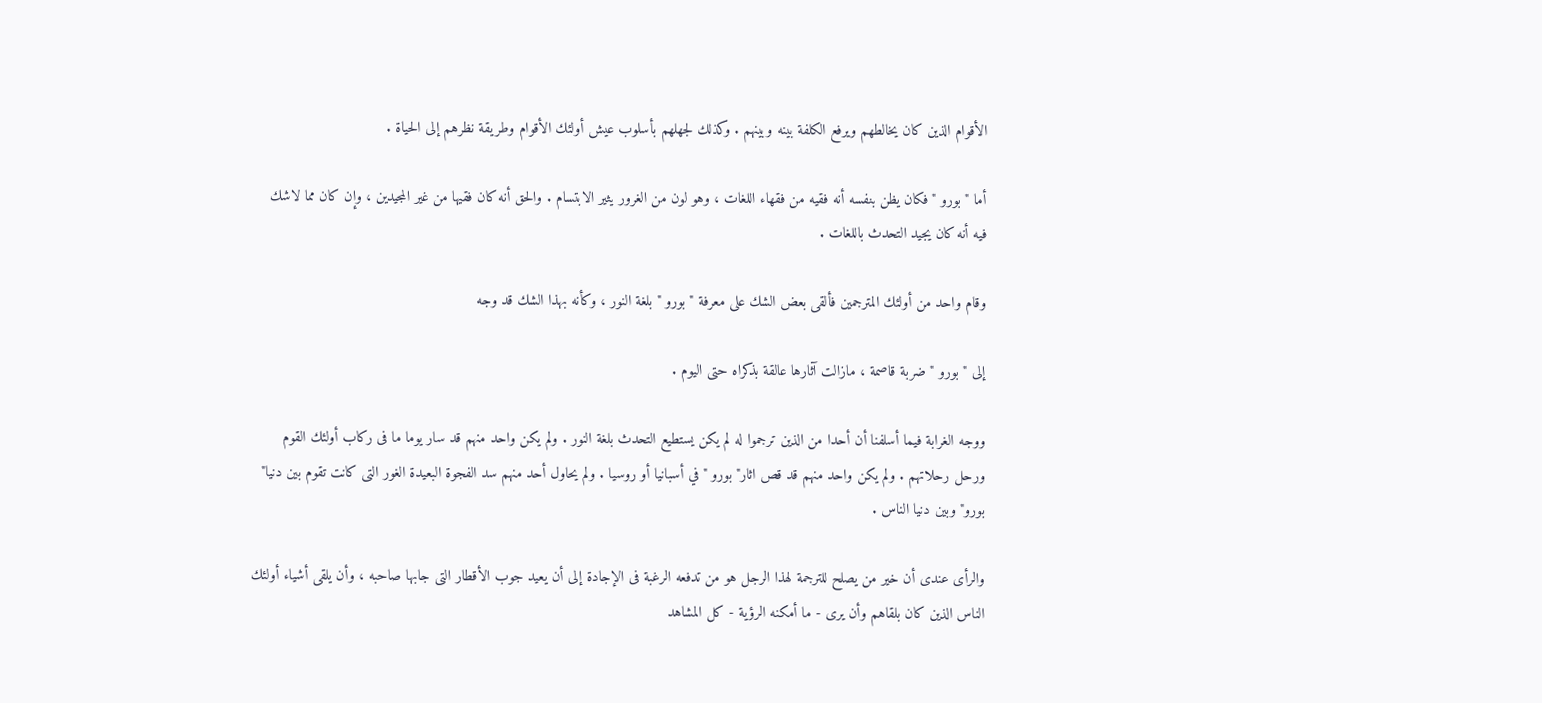الأقوام الذين كان يخالطهم ويرفع الكلفة بينه وبينهم . وكذلك لجهلهم بأسلوب عيش أولئك الأقوام وطريقة نظرهم إلى الحياة .

أما " بورو " فكان يظن بنفسه أنه فقيه من فقهاء اللغات ، وهو لون من الغرور يثير الابتسام . والحق أنه كان فقيها من غير المجيدين ، وإن كان مما لاشك فيه أنه كان يجيد التحدث باللغات .

وقام واحد من أولئك المترجمين فألقى بعض الشك على معرفة " بورو " بلغة النور ، وكأنه بهذا الشك قد وجه

إلى " بورو " ضربة قاصمة ، مازالت آثارها عالقة بذكراه حتى اليوم .

ووجه الغرابة فيما أسلفنا أن أحدا من الذين ترجموا له لم يكن يستطيع التحدث بلغة النور . ولم يكن واحد منهم قد سار يوما ما فى ركاب أولئك القوم ورحل رحلاتهم . ولم يكن واحد منهم قد قص اثار" بورو " في أسبانيا أو روسيا . ولم يحاول أحد منهم سد الفجوة البعيدة الغور التى كانت تقوم بين دنيا" بورو" وبين دنيا الناس .

والرأى عندى أن خير من يصلح للترجمة لهذا الرجل هو من تدفعه الرغبة فى الإجادة إلى أن يعيد جوب الأقطار التى جابها صاحبه ، وأن يلقى أشياء أولئك الناس الذين كان بلقاهم وأن يرى - ما أمكنه الرؤية - كل المشاهد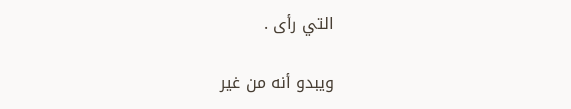التي رأى .

ويبدو أنه من غير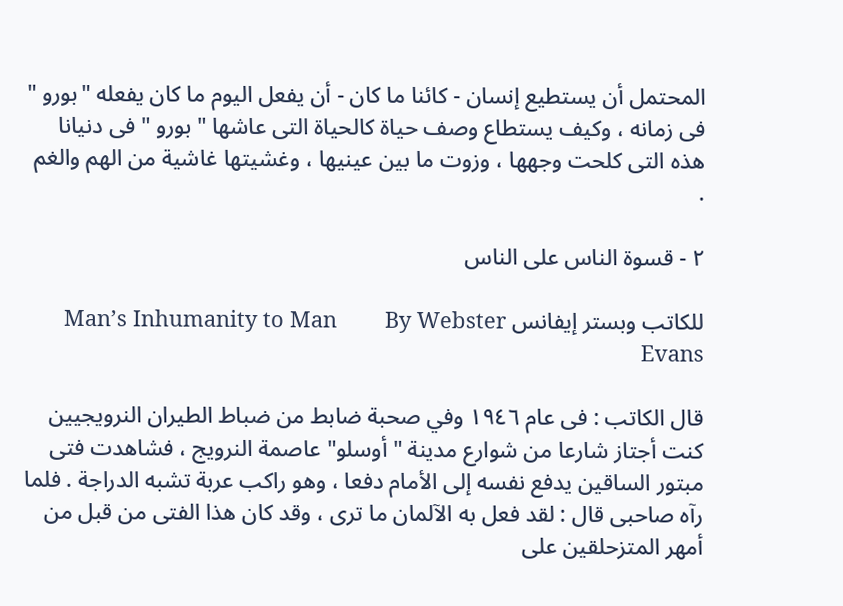المحتمل أن يستطيع إنسان - كائنا ما كان - أن يفعل اليوم ما كان يفعله "بورو " فى زمانه ، وكيف يستطاع وصف حياة كالحياة التى عاشها " بورو " فى دنيانا هذه التى كلحت وجهها ، وزوت ما بين عينيها ، وغشيتها غاشية من الهم والغم .

٢ - قسوة الناس على الناس

للكاتب وبستر إيفانس Man’s Inhumanity to Man        By Webster Evans

قال الكاتب : فى عام ١٩٤٦ وفي صحبة ضابط من ضباط الطيران النرويجيين كنت أجتاز شارعا من شوارع مدينة " أوسلو" عاصمة النرويج ، فشاهدت فتى مبتور الساقين يدفع نفسه إلى الأمام دفعا ، وهو راكب عربة تشبه الدراجة . فلما رآه صاحبى قال : لقد فعل به الآلمان ما ترى ، وقد كان هذا الفتى من قبل من أمهر المتزحلقين على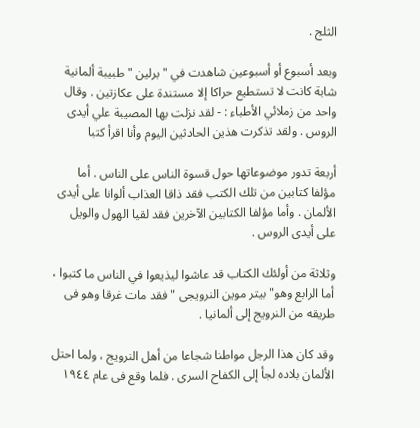الثلج .

وبعد أسبوع أو أسبوعين شاهدت في " برلين " طبيبة ألمانية شابة كانت لا تستطيع حراكا إلا مستندة على عكازتين . وقال واحد من زملائي الأطباء : - لقد نزلت بها المصيبة علي أيدى الروس . ولقد تذكرت هذين الحادثين اليوم وأنا اقرأ كتبا

أربعة تدور موضوعاتها حول قسوة الناس على الناس . أما مؤلفا كتابين من تلك الكتب فقد ذاقا العذاب ألوانا على أيدى الألمان . وأما مؤلفا الكتابين الآخرين فقد لقيا الهول والويل على أيدى الروس .

وثلاثة من أولئك الكتاب قد عاشوا ليذيعوا في الناس ما كتبوا ، أما الرابع وهو" بيتر موين النرويجى " فقد مات غرقا وهو فى طريقه من النرويج إلى ألمانيا .

وقد كان هذا الرجل مواطنا شجاعا من أهل النرويج ، ولما احتل الألمان بلاده لجأ إلى الكفاح السرى . فلما وقع فى عام ١٩٤٤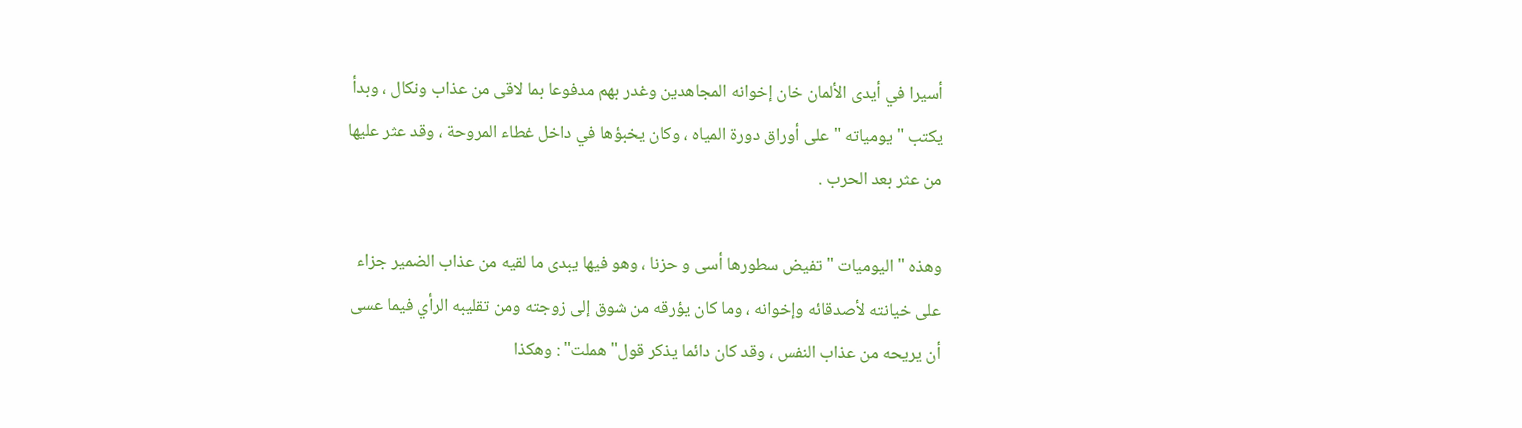أسيرا في أيدى الألمان خان إخوانه المجاهدين وغدر بهم مدفوعا بما لاقى من عذاب ونكال ، وبدأ يكتب " يومياته " على أوراق دورة المياه ، وكان يخبؤها في داخل غطاء المروحة ، وقد عثر عليها من عثر بعد الحرب .

وهذه " اليوميات " تفيض سطورها أسى و حزنا ، وهو فيها يبدى ما لقيه من عذاب الضمير جزاء على خيانته لأصدقائه وإخوانه ، وما كان يؤرقه من شوق إلى زوجته ومن تقليبه الرأي فيما عسى أن يريحه من عذاب النفس ، وقد كان دائما يذكر قول"هملت" : وهكذا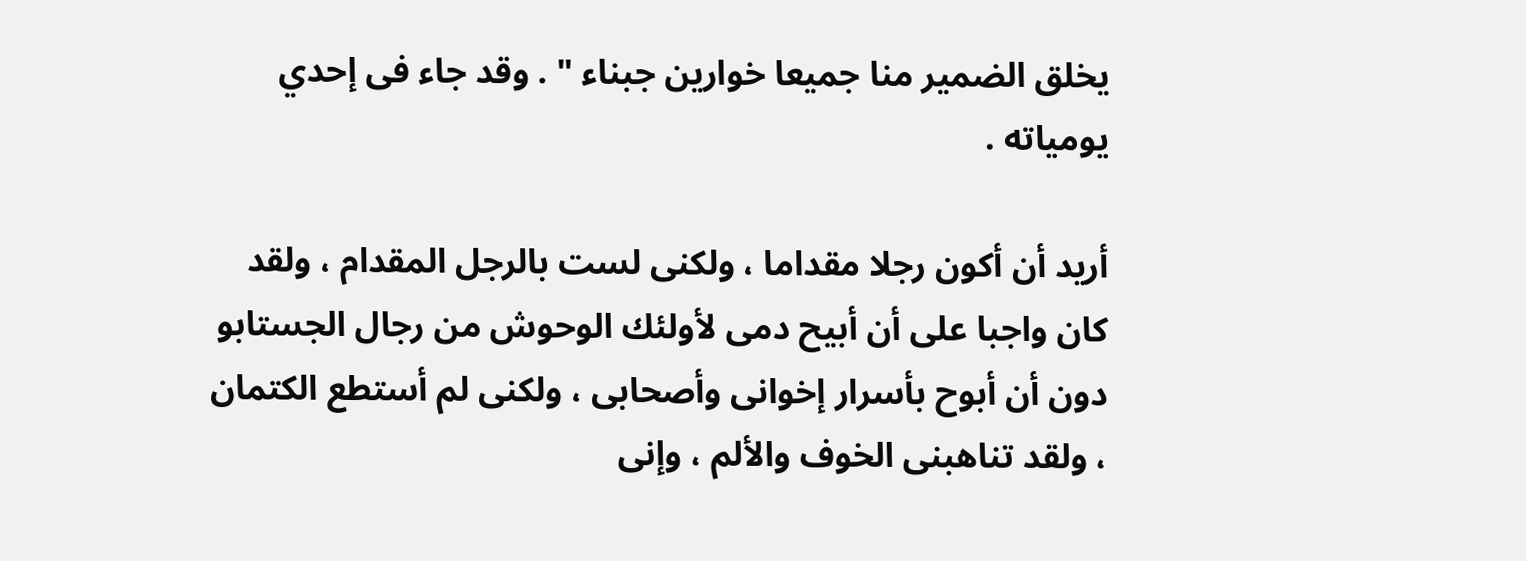يخلق الضمير منا جميعا خوارين جبناء " . وقد جاء فى إحدي يومياته .

أريد أن أكون رجلا مقداما ، ولكنى لست بالرجل المقدام ، ولقد كان واجبا على أن أبيح دمى لأولئك الوحوش من رجال الجستابو دون أن أبوح بأسرار إخوانى وأصحابى ، ولكنى لم أستطع الكتمان ، ولقد تناهبنى الخوف والألم ، وإنى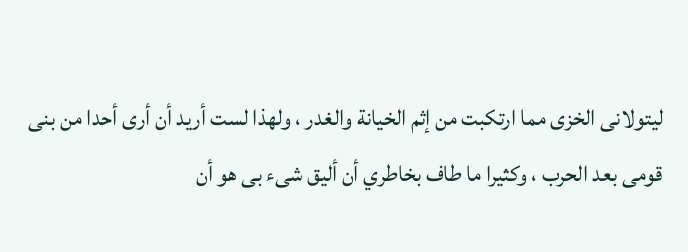ليتولانى الخزى مما ارتكبت من إثم الخيانة والغدر ، ولهذا لست أريد أن أرى أحدا من بنى قومى بعد الحرب ، وكثيرا ما طاف بخاطري أن أليق شىء بى هو أن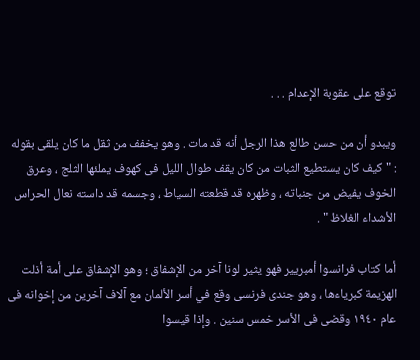توقع على عقوبة الإعدام . . .

ويبدو أن من حسن طالع هذا الرجل أنه قد مات . وهو يخفف من ثقل ما كان يلقى بقوله : " كيف كان يستطيع الثبات من كان يقف طوال الليل فى كهوف يملئها الثلج ، وعرق الخوف يفيض من جنباته ، وظهره قد قطعته السياط ، وجسمه قد داسته نعال الحراس الأشداء الغلاظ " .

أما كتاب فرانسوا أمبريير فهو يثير لونا آخر من الإشفاق ؛ وهو الإشفاق على أمة أذلت الهزيمة كبرياءها ، وهو جندى فرنسى وقع في أسر الألمان مع آلاف آخرين من إخوانه فى عام ١٩٤٠ وقضى فى الأسر خمس سنين . وإذا قيسوا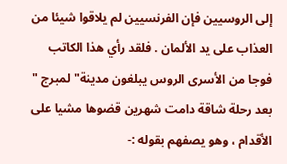إلى الروسيين فإن الفرنسيين لم يلاقوا شيئا من العذاب على يد الألمان . فلقد رأي هذا الكاتب فوجا من الأسرى الروس يبلغون مدينة" لمبرج " بعد رحلة شاقة دامت شهرين قضوها مشيا على الأقدام ، وهو يصفهم بقوله :-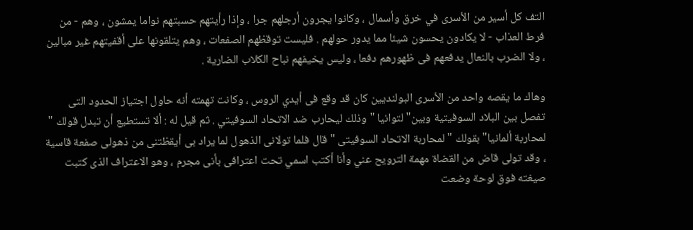التف كل أسير من الأسرى في خرق وأسمال ، وكانوا يجرون أرجلهم جرا ، وإذا رأيتهم حسبتهم نواما يمشون ، وهم - من فرط العذاب - لا يكادون يحسون شيئا مما يدور حولهم . فليست توقظهم الصفعات ، وهم يتلقونها على أقفيتهم غير مبالين ، ولا الضرب بالنعال يدفعهم فى ظهورهم دفعا ، وليس يخيفهم نباح الكلاب الضارية .

وهاك ما يقصه واحد من الأسرى البولنديين كان قد وقع فى أيدي الروس ، وكانت تهمته أنه حاول اجتياز الحدود التى تفصل بين البلاد السوفيتية وبين" لتوانيا " وذلك ليحارب ضد الاتحاد السوفيتي . ثم قيل له : ألا تستطيع أن تبدل قولك " لمحاربة ألمانيا" بقولك " لمحاربة الاتحاد السوفيتى " قال فلما تولانى الذهول لما يراد بى أيقظتنى من ذهولى صفعة قاسية ، وقد تولى قاض من القضاة مهمة الترويح عني وأنا أكتب اسمي تحت اعترافى بأنى مجرم ، وهو الاعتراف الذى كتبت صيغته فوق لوحة وضعت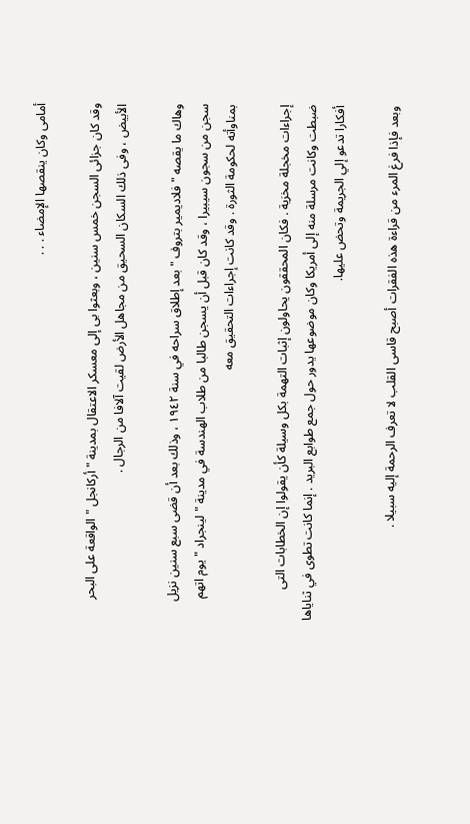أمامى وكان ينقصها الإمضاء . . .

وقد كان جزائى السجن خمس سنين ، وبعثوا بى إلى معسكر الاعتقال بمدينة " أركانجل " الواقعة على البحر الأبيض ، وفى ذلك السكان السحيق من مجاهل الأرض لقيت آلافا من الرجال .

وهاك ما يقصه "فلاديمير بتروف " بعد إطلاق سراحه في سنة ١٩٤٢ ، وذلك بعد أن قضى سبع سنين نزيل سجن من سجون سيبيرا ، وقد كان قبل أن يسجن طالبا من طلاب الهندسة في مدينة " لينجراد " يوم اتهم بمناوأته لحكومة الثورة . وقد كانت إجراءات التحقيق معه

إجراءات مخجلة مخزية . فكان المحققون يحاولون إثبات التهمة بكل وسيلة كأن يقولوا إن الخطابات التى ضبطت وكانت مرسلة منه إلى أمريكا وكان موضوعها يدور حول جمع طوابع البريد . إنما كانت تطوى في ثناياها أفكارا تدعو إلي الجريمة وتحض عليها.

وبعد فإذا فرغ المرء من قراءة هذه الفقرات أصبح قاسى القلب لا تعرف الرحمة إليه سبيلا .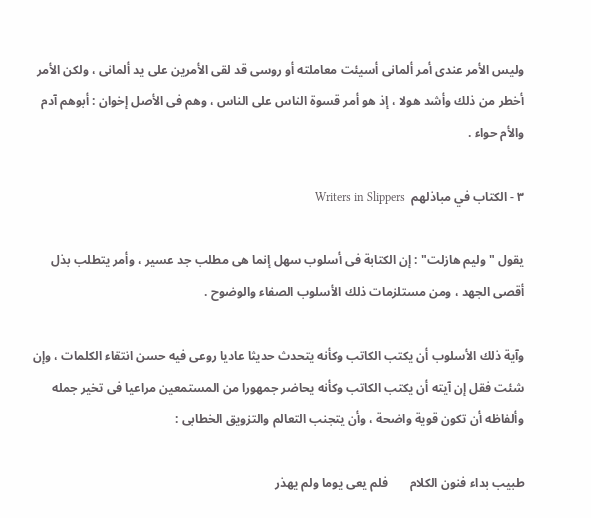وليس الأمر عندى أمر ألمانى أسيئت معاملته أو روسى قد لقى الأمرين على يد ألمانى ، ولكن الأمر أخطر من ذلك وأشد هولا ، إذ هو أمر قسوة الناس على الناس ، وهم فى الأصل إخوان : أبوهم آدم والأم حواء .

٣ - الكتاب في مباذلهم  Writers in Slippers

يقول " وليم هازلت" : إن الكتابة فى أسلوب سهل إنما هى مطلب جد عسير ، وأمر يتطلب بذل أقصى الجهد ، ومن مستلزمات ذلك الأسلوب الصفاء والوضوح .

وآية ذلك الأسلوب أن يكتب الكاتب وكأنه يتحدث حديثا عاديا روعى فيه حسن انتقاء الكلمات ، وإن شئت فقل إن آيته أن يكتب الكاتب وكأنه يحاضر جمهورا من المستمعين مراعيا فى تخير جمله وألفاظه أن تكون قوية واضحة ، وأن يتجنب التعالم والتزويق الخطابى :

طبيب بداء فنون الكلام       فلم يعى يوما ولم يهذر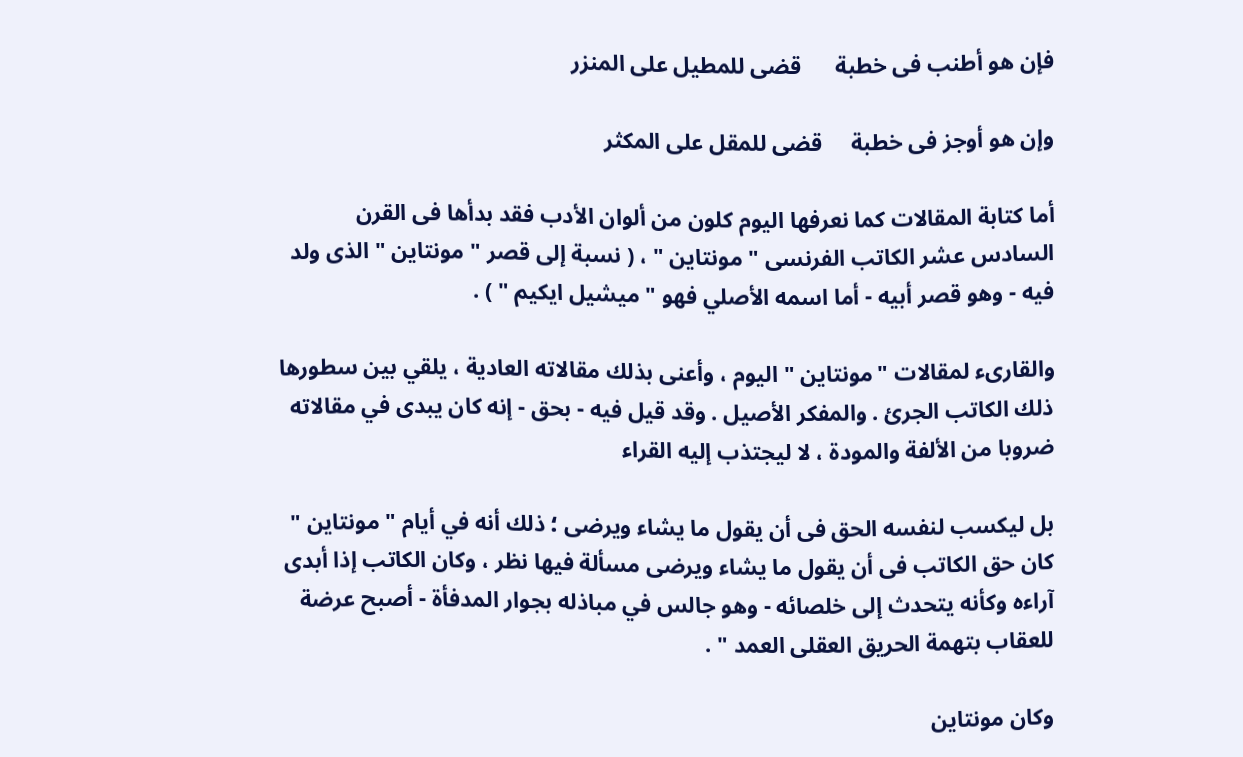فإن هو أطنب فى خطبة      قضى للمطيل على المنزر

وإن هو أوجز فى خطبة     قضى للمقل على المكثر

أما كتابة المقالات كما نعرفها اليوم كلون من ألوان الأدب فقد بدأها فى القرن السادس عشر الكاتب الفرنسى " مونتاين " ، ( نسبة إلى قصر " مونتاين " الذى ولد فيه - وهو قصر أبيه - أما اسمه الأصلي فهو " ميشيل ايكيم " ) .

والقارىء لمقالات "مونتاين " اليوم ، وأعنى بذلك مقالاته العادية ، يلقي بين سطورها ذلك الكاتب الجرئ . والمفكر الأصيل . وقد قيل فيه - بحق - إنه كان يبدى في مقالاته ضروبا من الألفة والمودة ، لا ليجتذب إليه القراء

بل ليكسب لنفسه الحق فى أن يقول ما يشاء ويرضى ؛ ذلك أنه في أيام " مونتاين " كان حق الكاتب فى أن يقول ما يشاء ويرضى مسألة فيها نظر ، وكان الكاتب إذا أبدى آراءه وكأنه يتحدث إلى خلصائه - وهو جالس في مباذله بجوار المدفأة - أصبح عرضة للعقاب بتهمة الحريق العقلى العمد " .

وكان مونتاين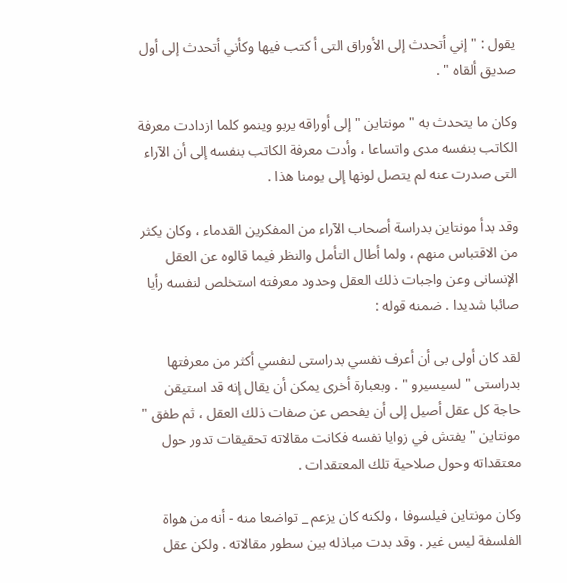يقول : " إني أتحدث إلى الأوراق التى أ كتب فيها وكأني أتحدث إلى أول صديق ألقاه " .

وكان ما يتحدث به " مونتاين " إلى أوراقه يربو وينمو كلما ازدادت معرفة الكاتب بنفسه مدى واتساعا ، وأدت معرفة الكاتب بنفسه إلى أن الآراء التى صدرت عنه لم يتصل لونها إلى يومنا هذا .

وقد بدأ مونتاين بدراسة أصحاب الآراء من المفكرين القدماء ، وكان يكثر من الاقتباس منهم ، ولما أطال التأمل والنظر فيما قالوه عن العقل الإنسانى وعن واجبات ذلك العقل وحدود معرفته استخلص لنفسه رأيا صائبا شديدا . ضمنه قوله :

لقد كان أولى بى أن أعرف نفسي بدراستى لنفسي أكثر من معرفتها بدراستى " لسيسيرو " . وبعبارة أخرى يمكن أن يقال إنه قد استيقن حاجة كل عقل أصيل إلى أن يفحص عن صفات ذلك العقل ، ثم طفق " مونتاين " يفتش في زوايا نفسه فكانت مقالاته تحقيقات تدور حول معتقداته وحول صلاحية تلك المعتقدات .

وكان مونتاين فيلسوفا ، ولكنه كان يزعم _ تواضعا منه - أنه من هواة الفلسفة ليس غير . وقد بدت مباذله بين سطور مقالاته . ولكن عقل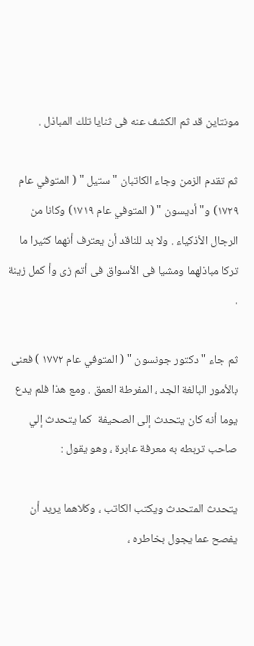مونتاين قد ثم الكشف عنه فى ثنايا تلك المباذل .

ثم تقدم الزمن وجاء الكاتبان " ستيل " ( المتوفي عام ١٧٢٩) و" أديسون " ( المتوفي عام ١٧١٩) وكانا من الرجال الأذكياء . ولا بد للناقد أن يعترف أنهما كثيرا ما تركا مباذلهما ومشيا فى الأسواق فى أتم زى وأ كمل زينة .

ثم جاء " دكتور جونسون " ( المتوفي عام ١٧٧٢ ) فعنى بالأمور البالغة الجد ، المفرطة العمق . ومع هذا فلم يدع يوما أنه كان يتحدث إلى الصحيفة  كما يتحدث إلي صاحب تربطه به معرفة عابرة ، وهو يقول :

يتحدث المتحدث ويكتب الكاتب ، وكلاهما يريد أن يفصح عما يجول بخاطره ،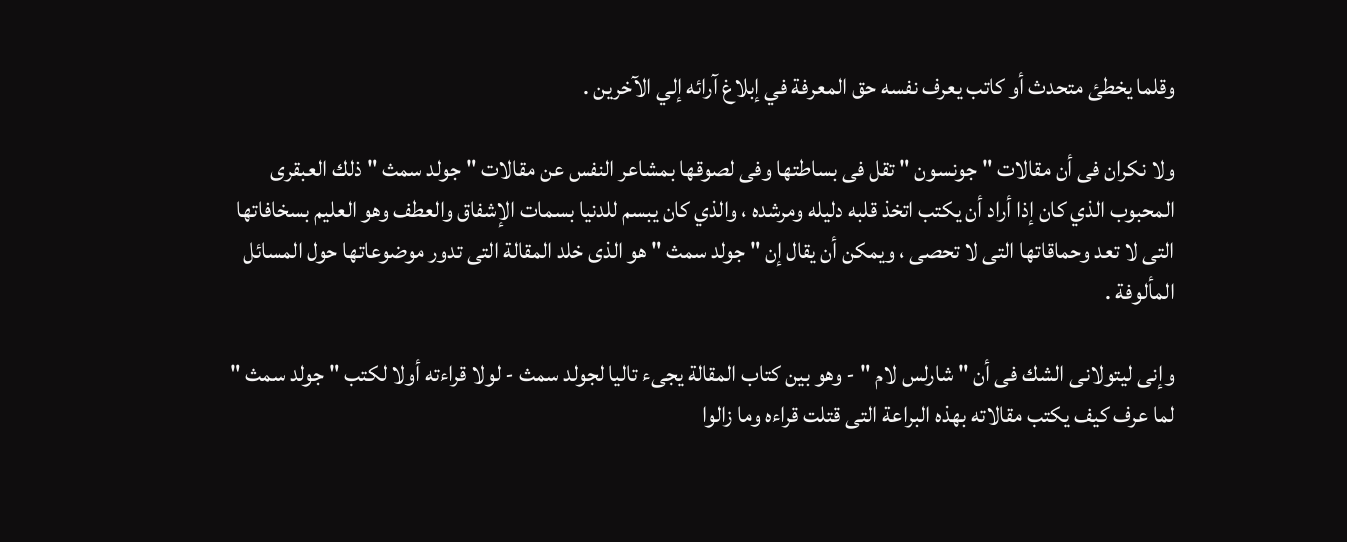وقلما يخطئ متحدث أو كاتب يعرف نفسه حق المعرفة في إبلاغ آرائه إلي الآخرين .

ولا نكران فى أن مقالات " جونسون " تقل فى بساطتها وفى لصوقها بمشاعر النفس عن مقالات " جولد سمث " ذلك العبقرى المحبوب الذي كان إذا أراد أن يكتب اتخذ قلبه دليله ومرشده ، والذي كان يبسم للدنيا بسمات الإشفاق والعطف وهو العليم بسخافاتها التى لا تعد وحماقاتها التى لا تحصى ، ويمكن أن يقال إن " جولد سمث " هو الذى خلد المقالة التى تدور موضوعاتها حول المسائل المألوفة .

وإنى ليتولانى الشك فى أن " شارلس لام " - وهو بين كتاب المقالة يجىء تاليا لجولد سمث - لولا قراءته أولا لكتب " جولد سمث " لما عرف كيف يكتب مقالاته بهذه البراعة التى قتلت قراءه وما زالوا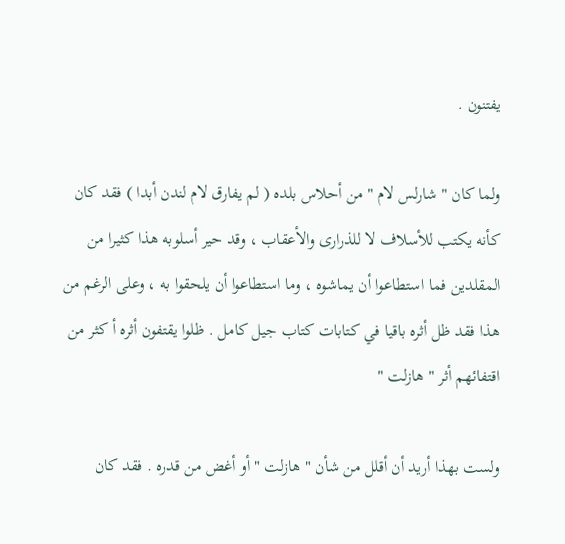يفتنون .

ولما كان " شارلس لام " من أحلاس بلده ( لم يفارق لام لندن أبدا ) فقد كان كأنه يكتب للأسلاف لا للذرارى والأعقاب ، وقد حير أسلوبه هذا كثيرا من المقلدين فما استطاعوا أن يماشوه ، وما استطاعوا أن يلحقوا به ، وعلى الرغم من هذا فقد ظل أثره باقيا في كتابات كتاب جيل كامل . ظلوا يقتفون أثره أ كثر من اقتفائهم أثر " هازلت "

ولست بهذا أريد أن أقلل من شأن " هازلت " أو أغض من قدره . فقد كان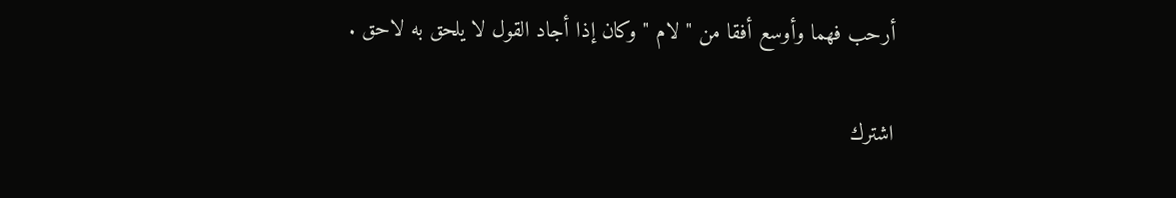أرحب فهما وأوسع أفقا من " لام " وكان إذا أجاد القول لا يلحق به لاحق .

اشترك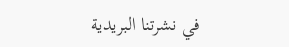في نشرتنا البريدية